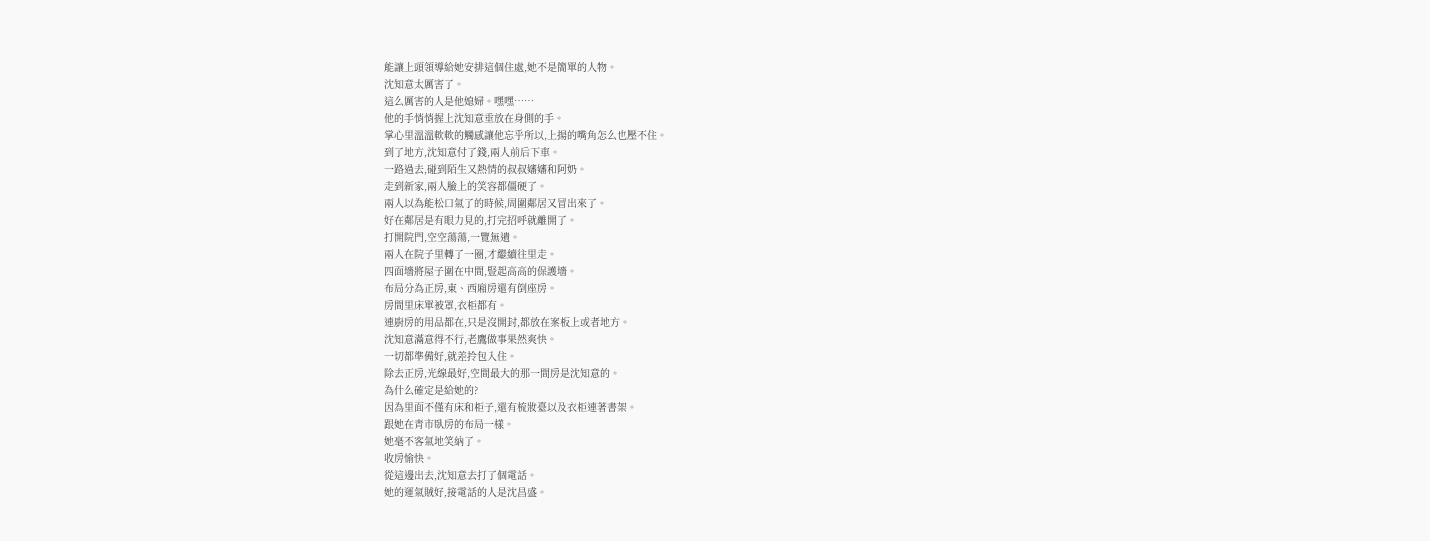能讓上頭領導給她安排這個住處,她不是簡單的人物。
沈知意太厲害了。
這么厲害的人是他媳婦。嘿嘿……
他的手悄悄握上沈知意垂放在身側的手。
掌心里溫溫軟軟的觸感讓他忘乎所以,上揚的嘴角怎么也壓不住。
到了地方,沈知意付了錢,兩人前后下車。
一路過去,碰到陌生又熱情的叔叔嬸嬸和阿奶。
走到新家,兩人臉上的笑容都僵硬了。
兩人以為能松口氣了的時候,周圍鄰居又冒出來了。
好在鄰居是有眼力見的,打完招呼就離開了。
打開院門,空空蕩蕩,一覽無遺。
兩人在院子里轉了一圈,才繼續往里走。
四面墻將屋子圍在中間,豎起高高的保護墻。
布局分為正房,東、西廂房還有倒座房。
房間里床單被罩,衣柜都有。
連廚房的用品都在,只是沒開封,都放在案板上或者地方。
沈知意滿意得不行,老鷹做事果然爽快。
一切都準備好,就差拎包入住。
除去正房,光線最好,空間最大的那一間房是沈知意的。
為什么確定是給她的?
因為里面不僅有床和柜子,還有梳妝臺以及衣柜連著書架。
跟她在青市臥房的布局一樣。
她毫不客氣地笑納了。
收房愉快。
從這邊出去,沈知意去打了個電話。
她的運氣賊好,接電話的人是沈昌盛。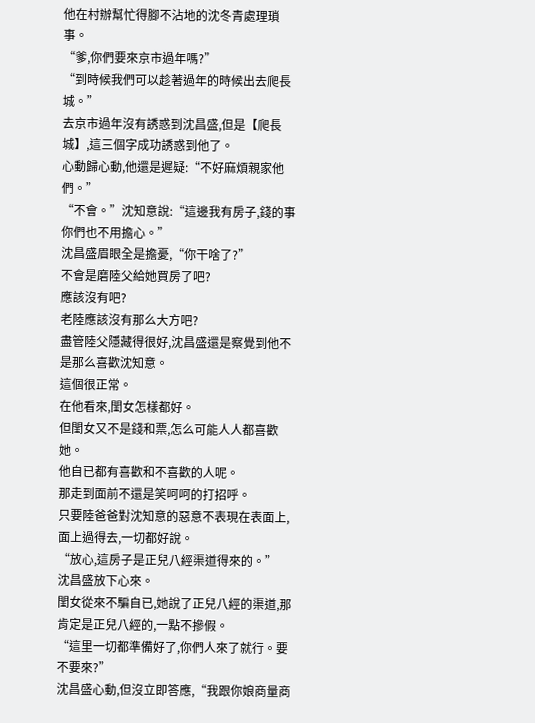他在村辦幫忙得腳不沾地的沈冬青處理瑣事。
“爹,你們要來京市過年嗎?”
“到時候我們可以趁著過年的時候出去爬長城。”
去京市過年沒有誘惑到沈昌盛,但是【爬長城】,這三個字成功誘惑到他了。
心動歸心動,他還是遲疑:“不好麻煩親家他們。”
“不會。”沈知意說:“這邊我有房子,錢的事你們也不用擔心。”
沈昌盛眉眼全是擔憂,“你干啥了?”
不會是磨陸父給她買房了吧?
應該沒有吧?
老陸應該沒有那么大方吧?
盡管陸父隱藏得很好,沈昌盛還是察覺到他不是那么喜歡沈知意。
這個很正常。
在他看來,閨女怎樣都好。
但閨女又不是錢和票,怎么可能人人都喜歡她。
他自已都有喜歡和不喜歡的人呢。
那走到面前不還是笑呵呵的打招呼。
只要陸爸爸對沈知意的惡意不表現在表面上,面上過得去,一切都好說。
“放心,這房子是正兒八經渠道得來的。”
沈昌盛放下心來。
閨女從來不騙自已,她說了正兒八經的渠道,那肯定是正兒八經的,一點不摻假。
“這里一切都準備好了,你們人來了就行。要不要來?”
沈昌盛心動,但沒立即答應,“我跟你娘商量商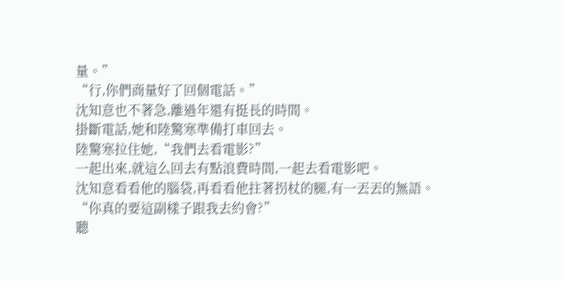量。”
“行,你們商量好了回個電話。”
沈知意也不著急,離過年還有挺長的時間。
掛斷電話,她和陸驚寒準備打車回去。
陸驚寒拉住她,“我們去看電影?”
一起出來,就這么回去有點浪費時間,一起去看電影吧。
沈知意看看他的腦袋,再看看他拄著拐杖的腿,有一丟丟的無語。
“你真的要這副樣子跟我去約會?”
聽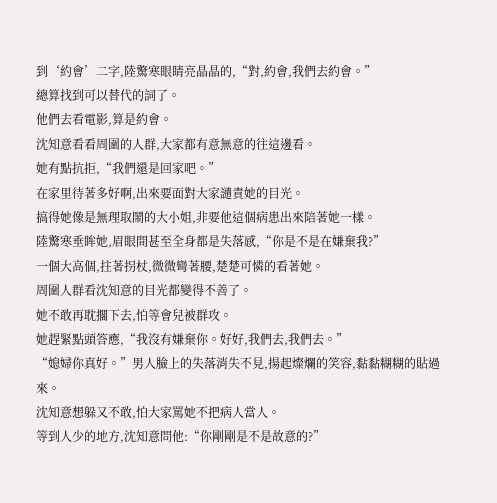到‘約會’二字,陸驚寒眼睛亮晶晶的,“對,約會,我們去約會。”
總算找到可以替代的詞了。
他們去看電影,算是約會。
沈知意看看周圍的人群,大家都有意無意的往這邊看。
她有點抗拒,“我們還是回家吧。”
在家里待著多好啊,出來要面對大家譴責她的目光。
搞得她像是無理取鬧的大小姐,非要他這個病患出來陪著她一樣。
陸驚寒垂眸她,眉眼間甚至全身都是失落感,“你是不是在嫌棄我?”
一個大高個,拄著拐杖,微微彎著腰,楚楚可憐的看著她。
周圍人群看沈知意的目光都變得不善了。
她不敢再耽擱下去,怕等會兒被群攻。
她趕緊點頭答應,“我沒有嫌棄你。好好,我們去,我們去。”
“媳婦你真好。”男人臉上的失落消失不見,揚起燦爛的笑容,黏黏糊糊的貼過來。
沈知意想躲又不敢,怕大家罵她不把病人當人。
等到人少的地方,沈知意問他:“你剛剛是不是故意的?”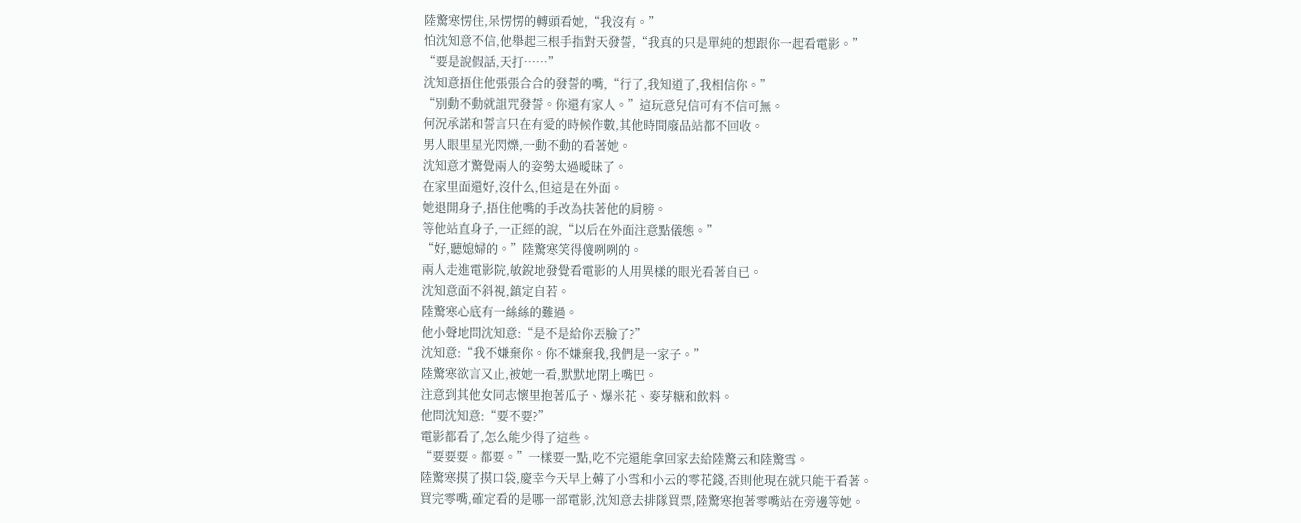陸驚寒愣住,呆愣愣的轉頭看她,“我沒有。”
怕沈知意不信,他舉起三根手指對天發誓,“我真的只是單純的想跟你一起看電影。”
“要是說假話,天打……”
沈知意捂住他張張合合的發誓的嘴,“行了,我知道了,我相信你。”
“別動不動就詛咒發誓。你還有家人。”這玩意兒信可有不信可無。
何況承諾和誓言只在有愛的時候作數,其他時間廢品站都不回收。
男人眼里星光閃爍,一動不動的看著她。
沈知意才驚覺兩人的姿勢太過曖昧了。
在家里面還好,沒什么,但這是在外面。
她退開身子,捂住他嘴的手改為扶著他的肩膀。
等他站直身子,一正經的說,“以后在外面注意點儀態。”
“好,聽媳婦的。”陸驚寒笑得傻咧咧的。
兩人走進電影院,敏銳地發覺看電影的人用異樣的眼光看著自已。
沈知意面不斜視,鎮定自若。
陸驚寒心底有一絲絲的難過。
他小聲地問沈知意:“是不是給你丟臉了?”
沈知意:“我不嫌棄你。你不嫌棄我,我們是一家子。”
陸驚寒欲言又止,被她一看,默默地閉上嘴巴。
注意到其他女同志懷里抱著瓜子、爆米花、麥芽糖和飲料。
他問沈知意:“要不要?”
電影都看了,怎么能少得了這些。
“要要要。都要。”一樣要一點,吃不完還能拿回家去給陸驚云和陸驚雪。
陸驚寒摸了摸口袋,慶幸今天早上薅了小雪和小云的零花錢,否則他現在就只能干看著。
買完零嘴,確定看的是哪一部電影,沈知意去排隊買票,陸驚寒抱著零嘴站在旁邊等她。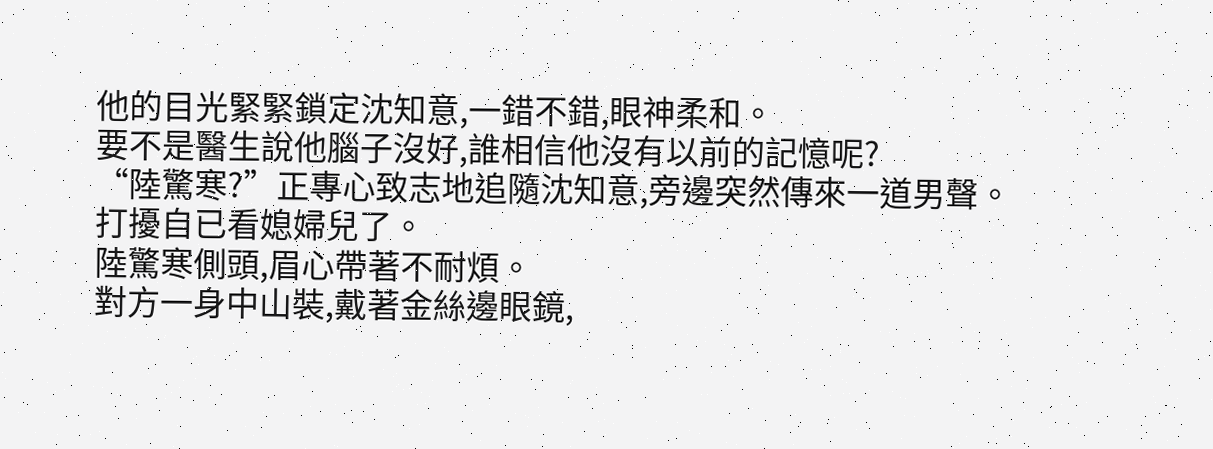他的目光緊緊鎖定沈知意,一錯不錯,眼神柔和。
要不是醫生說他腦子沒好,誰相信他沒有以前的記憶呢?
“陸驚寒?”正專心致志地追隨沈知意,旁邊突然傳來一道男聲。
打擾自已看媳婦兒了。
陸驚寒側頭,眉心帶著不耐煩。
對方一身中山裝,戴著金絲邊眼鏡,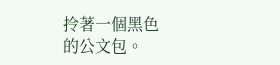拎著一個黑色的公文包。